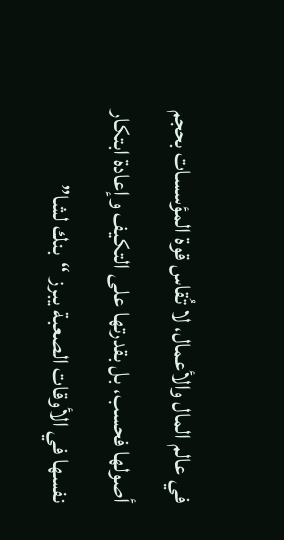في عالم المال والأعمال، لا تُقاس قوة المؤسسات بحجم أصولها فحسب، بل بقدرتها على التكيف وإعادة ابتكار نفسها في الأوقات الصعبة يبرز “بنك لشا”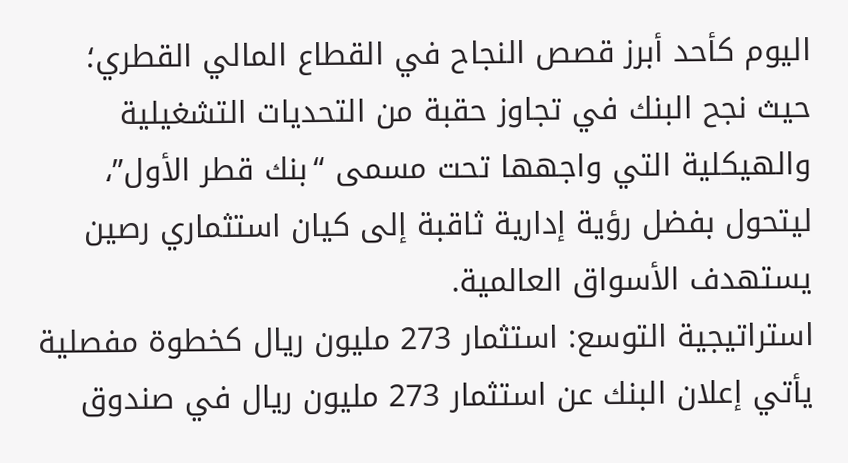اليوم كأحد أبرز قصص النجاح في القطاع المالي القطري؛ حيث نجح البنك في تجاوز حقبة من التحديات التشغيلية والهيكلية التي واجهها تحت مسمى “بنك قطر الأول”، ليتحول بفضل رؤية إدارية ثاقبة إلى كيان استثماري رصين يستهدف الأسواق العالمية.
استراتيجية التوسع: استثمار 273 مليون ريال كخطوة مفصلية
يأتي إعلان البنك عن استثمار 273 مليون ريال في صندوق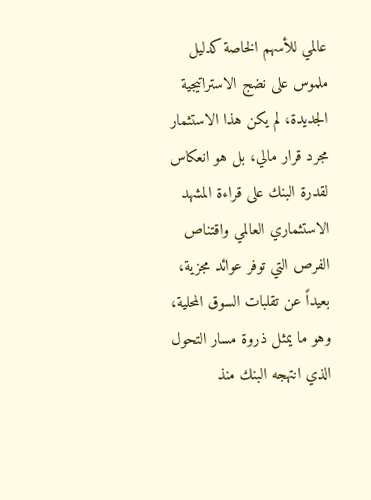عالمي للأسهم الخاصة كدليل ملموس على نضج الاستراتيجية الجديدة، لم يكن هذا الاستثمار مجرد قرار مالي، بل هو انعكاس لقدرة البنك على قراءة المشهد الاستثماري العالمي واقتناص الفرص التي توفر عوائد مجزية، بعيداً عن تقلبات السوق المحلية، وهو ما يمثل ذروة مسار التحول الذي انتهجه البنك منذ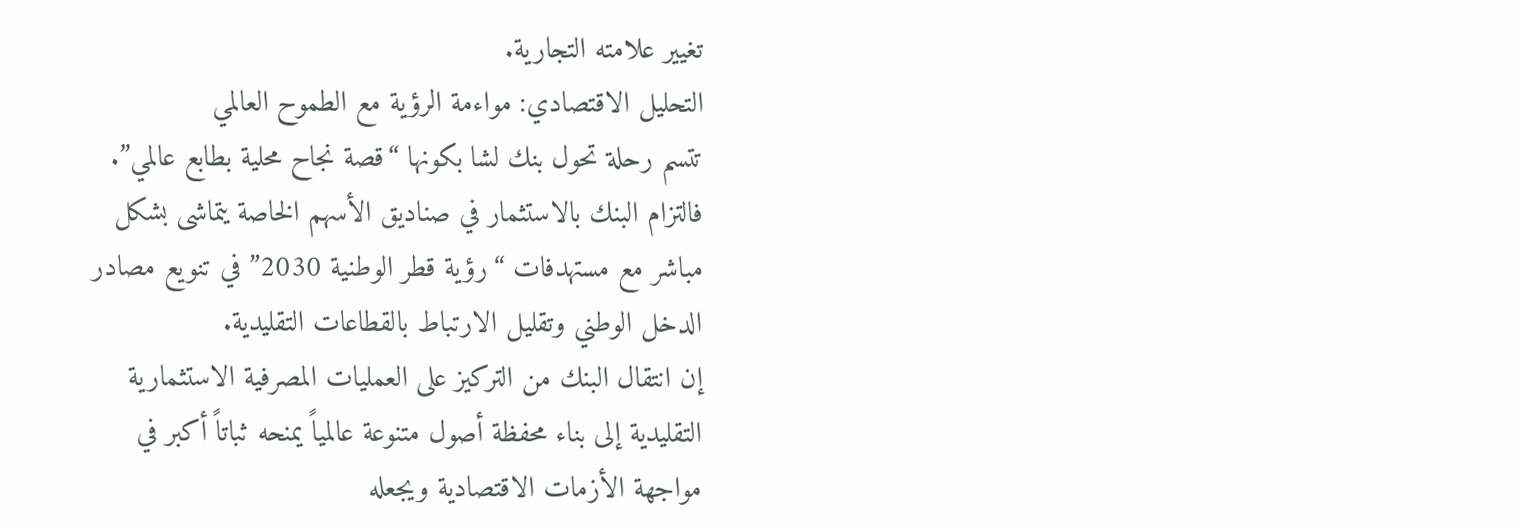تغيير علامته التجارية.
التحليل الاقتصادي: مواءمة الرؤية مع الطموح العالمي
تتسم رحلة تحول بنك لشا بكونها “قصة نجاح محلية بطابع عالمي”. فالتزام البنك بالاستثمار في صناديق الأسهم الخاصة يتماشى بشكل مباشر مع مستهدفات “رؤية قطر الوطنية 2030” في تنويع مصادر الدخل الوطني وتقليل الارتباط بالقطاعات التقليدية.
إن انتقال البنك من التركيز على العمليات المصرفية الاستثمارية التقليدية إلى بناء محفظة أصول متنوعة عالمياً يمنحه ثباتاً أكبر في مواجهة الأزمات الاقتصادية ويجعله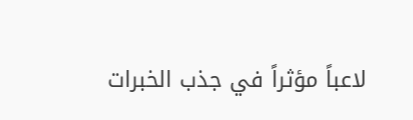لاعباً مؤثراً في جذب الخبرات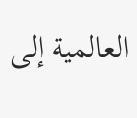العالمية إلى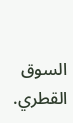السوق القطري.